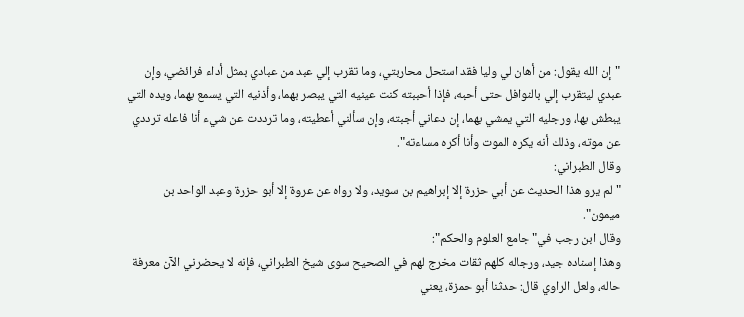"إن الله يقول: من أهان لي وليا فقد استحل محاربتي، وما تقرب إلي عبد من عبادي بمثل أداء فرائضي، وإن عبدي ليتقرب إلي بالنوافل حتى أحبه، فإذا أحببته كنت عينيه التي يبصر بهما، وأذنيه التي يسمع بهما، ويده التي يبطش بها، ورجليه التي يمشي بهما، إن دعاني أجبته، وإن سألني أعطيته، وما ترددت عن شيء أنا فاعله ترددي عن موته، وذلك أنه يكره الموت وأنا أكره مساءته".
وقال الطبراني:
"لم يرو هذا الحديث عن أبي حزرة إلا إبراهيم بن سويد، ولا رواه عن عروة إلا أبو حزرة وعبد الواحد بن ميمون".
وقال ابن رجب في"جامع العلوم والحكم":
وهذا إسناده جيد، ورجاله كلهم ثقات مخرج لهم في الصحيح سوى شيخ الطبراني، فإنه لا يحضرني الآن معرفة حاله، ولعل الراوي قال: حدثنا أبو حمزة، يعني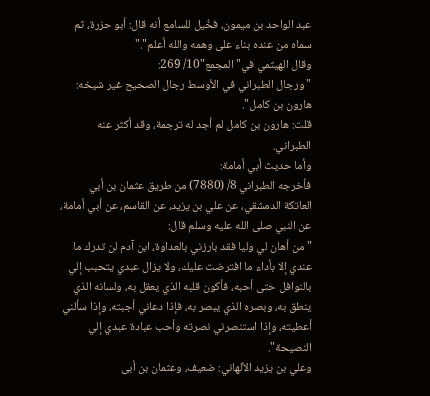عبد الواحد بن ميمون، فخُيل للسامع أنه قال: أبو حزرة، ثم سماه من عنده بناء على وهمه والله أعلم"."
وقال الهيثمي في"المجمع"10/ 269:
"ورجال الطبراني في الأوسط رجال الصحيح غير شيخه: هارون بن كامل".
قلت: هارون بن كامل لم أجد له ترجمة، وقد أكثر عنه الطبراني.
وأما حديث أبي أمامة:
فأخرجه الطبراني 8/ (7880) من طريق عثمان بن أبي العاتكة الدمشقي، عن علي بن يزيد، عن القاسم، عن أبي أمامة، عن النبي صلى الله عليه وسلم قال:
"من أهان لي وليا فقد بارزني بالعداوة، ابن آدم لن تدرك ما عندي إلا بأداء ما افترضت عليك، ولا يزال عبدي يتحبب إلي بالنوافل حتى أحبه، فأكون قلبه الذي يعقل به، ولسانه الذي ينطق به، وبصره الذي يبصر به، فإذا دعاني أجبته، وإذا سألني أعطيته، وإذا استنصرني نصرته وأحب عبادة عبدي إلي النصيحة".
وعلي بن يزيد الألهاني: ضعيف، وعثمان بن أبى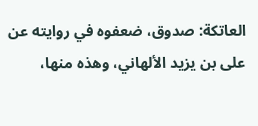العاتكة: صدوق، ضعفوه في روايته عن على بن يزيد الألهاني، وهذه منها،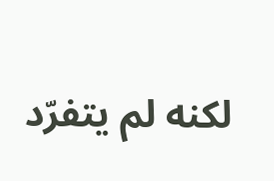لكنه لم يتفرّد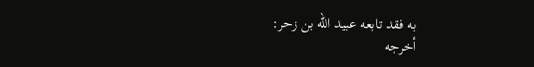به فقد تابعه عبيد الله بن زحر:
أخرجه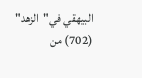البيهقي في"الزهد" (702) من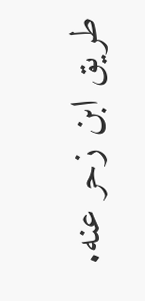طريق ابن زحر عنه.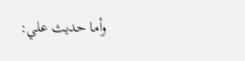وأما حديث علي: